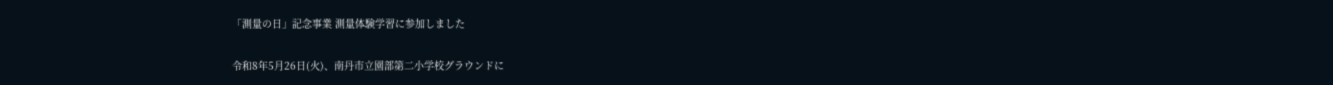「測量の日」記念事業 測量体験学習に参加しました

令和8年5月26日(火)、南丹市立園部第二小学校グラウンドに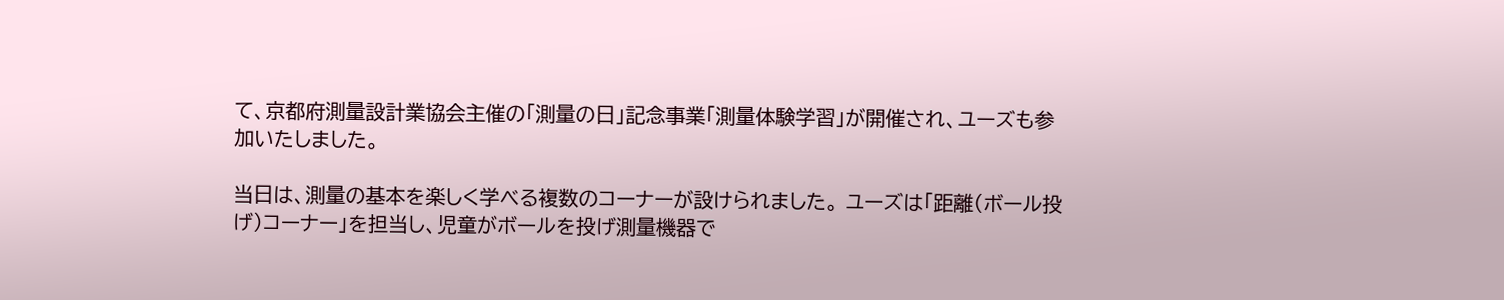て、京都府測量設計業協会主催の「測量の日」記念事業「測量体験学習」が開催され、ユーズも参加いたしました。

当日は、測量の基本を楽しく学べる複数のコーナーが設けられました。 ユーズは「距離(ボール投げ)コーナー」を担当し、児童がボールを投げ測量機器で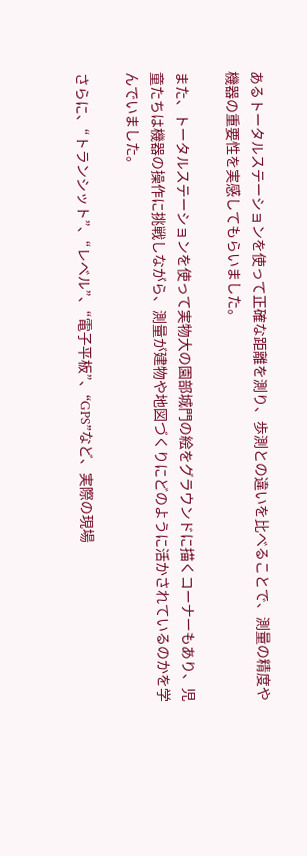あるトータルステーションを使って正確な距離を測り、歩測との違いを比べることで、測量の精度や機器の重要性を実感してもらいました。

また、トータルステーションを使って実物大の園部城門の絵をグラウンドに描くコーナーもあり、児童たちは機器の操作に挑戦しながら、測量が建物や地図づくりにどのように活かされているのかを学んでいました。

さらに、“トランシット”、“レベル”、“電子平板”、“GPS”など、実際の現場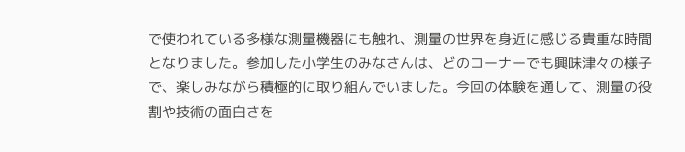で使われている多様な測量機器にも触れ、測量の世界を身近に感じる貴重な時間となりました。参加した小学生のみなさんは、どのコーナーでも興味津々の様子で、楽しみながら積極的に取り組んでいました。今回の体験を通して、測量の役割や技術の面白さを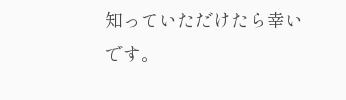知っていただけたら幸いです。